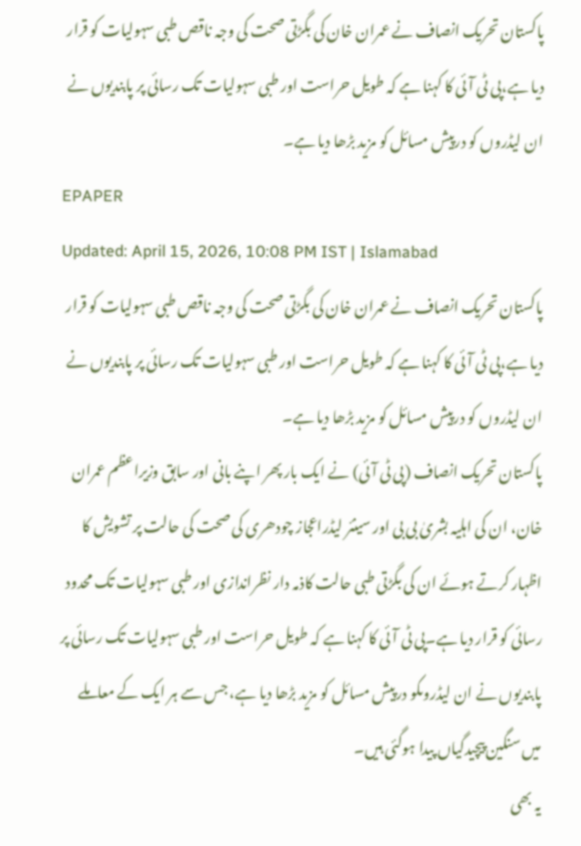پاکستان تحریک انصاف نے عمران خان کی بگڑتی صحت کی وجہ ناقص طبی سہولیات کو قرار دیا ہے،پی ٹی آئی کا کہنا ہے کہ طویل حراست اور طبی سہولیات تک رسائی پر پابندیوں نے ان لیڈروں کو درپیش مسائل کو مزید بڑھا دیا ہے۔
EPAPER
Updated: April 15, 2026, 10:08 PM IST | Islamabad
پاکستان تحریک انصاف نے عمران خان کی بگڑتی صحت کی وجہ ناقص طبی سہولیات کو قرار دیا ہے،پی ٹی آئی کا کہنا ہے کہ طویل حراست اور طبی سہولیات تک رسائی پر پابندیوں نے ان لیڈروں کو درپیش مسائل کو مزید بڑھا دیا ہے۔
پاکستان تحریک انصاف (پی ٹی آئی) نے ایک بار پھر اپنے بانی اور سابق وزیراعظم عمران خان، ان کی اہلیہ بشریٰ بی بی اور سینئر لیڈراعجاز چودھری کی صحت کی حالت پر تشویش کا اظہار کرتے ہوئے ان کی بگڑتی طبی حالت کاذمہ دار نظراندازی اور طبی سہولیات تک محدود رسائی کو قرار دیا ہے۔پی ٹی آئی کا کہنا ہے کہ طویل حراست اور طبی سہولیات تک رسائی پر پابندیوں نے ان لیڈروںکو درپیش مسائل کو مزید بڑھا دیا ہے، جس سے ہر ایک کے معاملے میں سنگین پیچیدگیاں پیدا ہوگئی ہیں۔
یہ بھی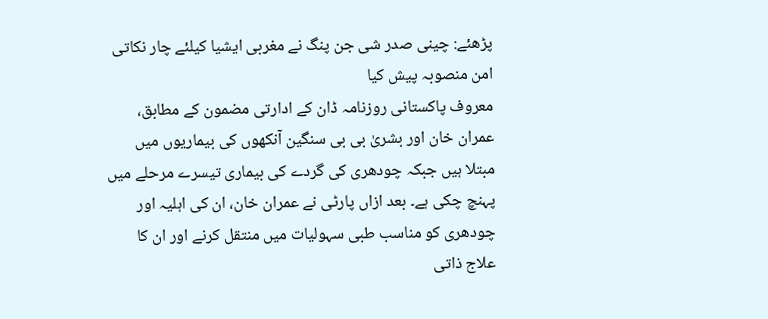پڑھئے: چینی صدر شی جن پنگ نے مغربی ایشیا کیلئے چار نکاتی امن منصوبہ پیش کیا
معروف پاکستانی روزنامہ ڈان کے ادارتی مضمون کے مطابق، عمران خان اور بشریٰ بی بی سنگین آنکھوں کی بیماریوں میں مبتلا ہیں جبکہ چودھری کی گردے کی بیماری تیسرے مرحلے میں پہنچ چکی ہے۔ بعد ازاں پارٹی نے عمران خان، ان کی اہلیہ اور چودھری کو مناسب طبی سہولیات میں منتقل کرنے اور ان کا علاج ذاتی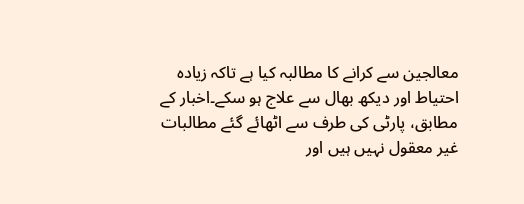معالجین سے کرانے کا مطالبہ کیا ہے تاکہ زیادہ احتیاط اور دیکھ بھال سے علاج ہو سکے۔اخبار کے مطابق، پارٹی کی طرف سے اٹھائے گئے مطالبات غیر معقول نہیں ہیں اور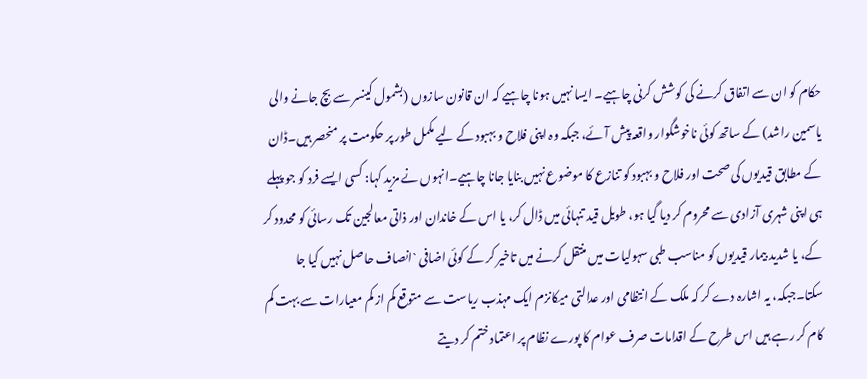حکام کو ان سے اتفاق کرنے کی کوشش کرنی چاہیے۔ ایسا نہیں ہونا چاہیے کہ ان قانون سازوں (بشمول کینسر سے بچ جانے والی یاسمین راشد) کے ساتھ کوئی ناخوشگوار واقعہ پیش آئے، جبکہ وہ اپنی فلاح و بہبود کے لیے مکمل طور پر حکومت پر منحصر ہیں۔ڈان کے مطابق قیدیوں کی صحت اور فلاح و بہبود کو تنازع کا موضوع نہیں بنایا جانا چاہیے۔انہوں نے مزید کہا: کسی ایسے فرد کو جو پہلے ہی اپنی شہری آزادی سے محروم کر دیا گیا ہو، طویل قید تنہائی میں ڈال کر، یا اس کے خاندان اور ذاتی معالجین تک رسائی کو محدود کر کے، یا شدید بیمار قیدیوں کو مناسب طبی سہولیات میں منتقل کرنے میں تاخیر کر کے کوئی اضافی `انصاف حاصل نہیں کیا جا سکتا۔جبکہ، یہ اشارہ دے کر کہ ملک کے انتظامی اور عدالتی میکانزم ایک مہذب ریاست سے متوقع کم از کم معیارات سے بہت کم کام کر رہے ہیں اس طرح کے اقدامات صرف عوام کا پورے نظام پر اعتماد ختم کر دیتے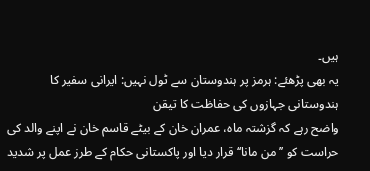ہیں۔
یہ بھی پڑھئے: ہرمز پر ہندوستان سے ٹول نہیں: ایرانی سفیر کا ہندوستانی جہازوں کی حفاظت کا تیقن
واضح رہے کہ گزشتہ ماہ، عمران خان کے بیٹے قاسم خان نے اپنے والد کی حراست کو ’’من مانا‘‘ قرار دیا اور پاکستانی حکام کے طرز عمل پر شدید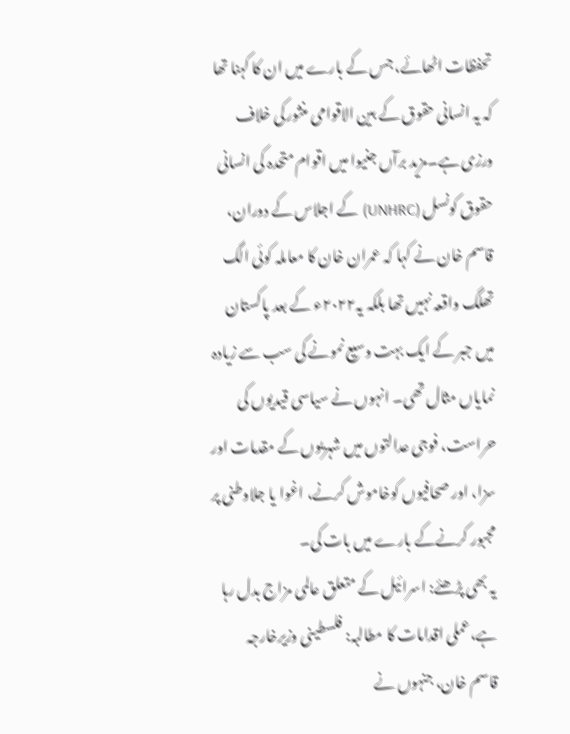تحفظات اٹھائے، جس کے بارے میں ان کا کہنا تھا کہ یہ انسانی حقوق کے بین الاقوامی منثورکی خلاف ورزی ہے۔مزید برآں جنیوا میں اقوام متحدہ کی انسانی حقوق کونسل (UNHRC) کے اجلاس کے دوران، قاسم خان نے کہا کہ عمران خان کا معاملہ کوئی الگ تھلگ واقعہ نہیں تھا بلکہ یہ۲۰۲۲ء کے بعد پاکستان میں جبر کے ایک بہت وسیع نمونے کی سب سے زیادہ نمایاں مثال تھی۔ انہوں نے سیاسی قیدیوں کی حراست، فوجی عدالتوں میں شہریوں کے مقدمات اور سزا، اور صحافیوں کوخاموش کرنے، اغوا یا جلاوطنی پر مجبور کرنےکے بارے میں بات کی۔
یہ بھی پڑھئے: اسرائیل کے متعلق عالمی مزاج بدل رہا ہے،عملی اقدامات کا مطالبہ: فلسطینی وزیرخارجہ
قاسم خان، جنہوں نے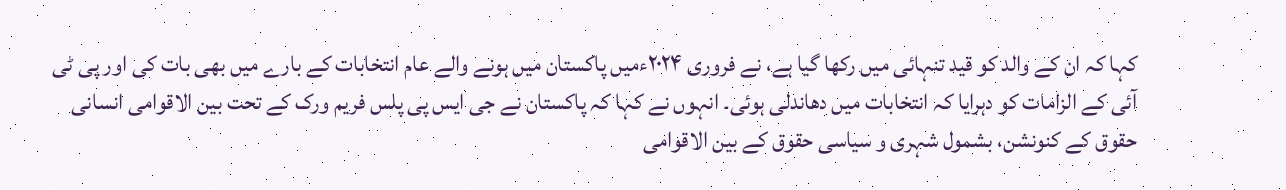کہا کہ ان کے والد کو قید تنہائی میں رکھا گیا ہے، نے فروری ۲۰۲۴ءمیں پاکستان میں ہونے والے عام انتخابات کے بارے میں بھی بات کی اور پی ٹی آئی کے الزامات کو دہرایا کہ انتخابات میں دھاندلی ہوئی۔ انہوں نے کہا کہ پاکستان نے جی ایس پی پلس فریم ورک کے تحت بین الاقوامی انسانی حقوق کے کنونشن، بشمول شہری و سیاسی حقوق کے بین الاقوامی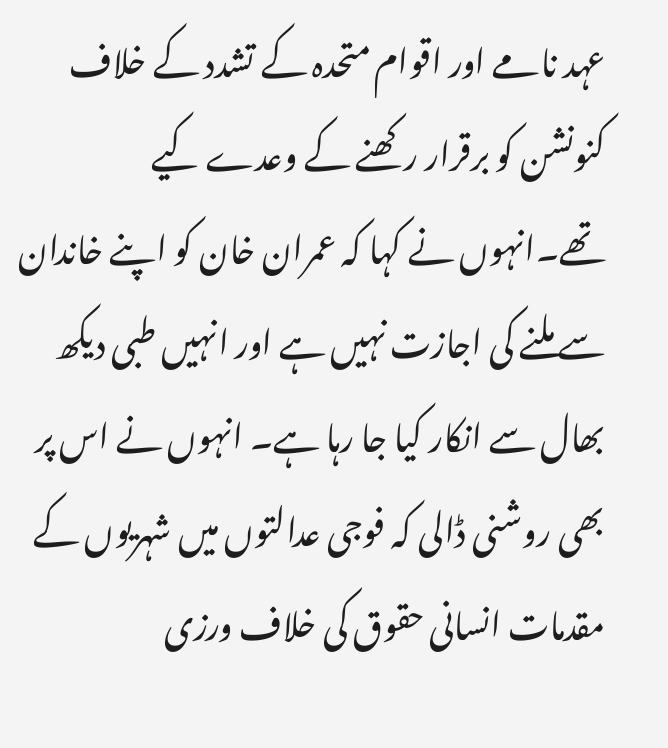عہد نامے اور اقوام متحدہ کے تشدد کے خلاف کنونشن کو برقرار رکھنے کے وعدے کیے تھے۔انہوں نے کہا کہ عمران خان کو اپنے خاندان سے ملنے کی اجازت نہیں ہے اور انہیں طبی دیکھ بھال سے انکار کیا جا رہا ہے۔ انہوں نے اس پر بھی روشنی ڈالی کہ فوجی عدالتوں میں شہریوں کے مقدمات انسانی حقوق کی خلاف ورزی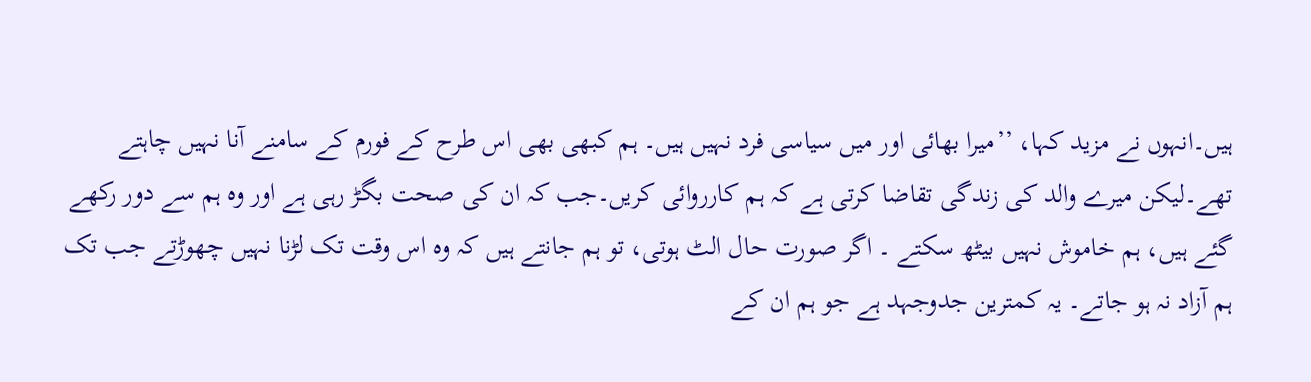ہیں۔انہوں نے مزید کہا، ’’میرا بھائی اور میں سیاسی فرد نہیں ہیں۔ ہم کبھی بھی اس طرح کے فورم کے سامنے آنا نہیں چاہتے تھے۔لیکن میرے والد کی زندگی تقاضا کرتی ہے کہ ہم کارروائی کریں۔جب کہ ان کی صحت بگڑ رہی ہے اور وہ ہم سے دور رکھے گئے ہیں، ہم خاموش نہیں بیٹھ سکتے ۔ اگر صورت حال الٹ ہوتی، تو ہم جانتے ہیں کہ وہ اس وقت تک لڑنا نہیں چھوڑتے جب تک ہم آزاد نہ ہو جاتے۔ یہ کمترین جدوجہد ہے جو ہم ان کے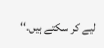لیے کر سکتے ہیں۔‘‘